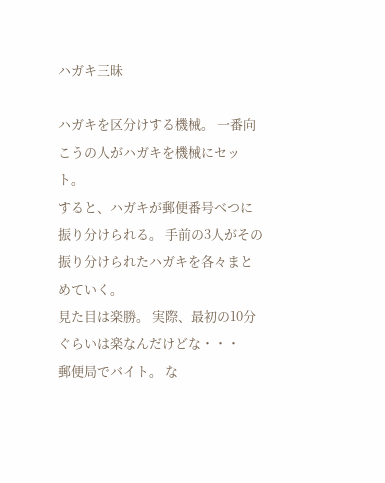ハガキ三昧

ハガキを区分けする機械。 一番向こうの人がハガキを機械にセット。
すると、ハガキが郵便番号べつに振り分けられる。 手前の3人がその振り分けられたハガキを各々まとめていく。
見た目は楽勝。 実際、最初の10分ぐらいは楽なんだけどな・・・
郵便局でバイト。 な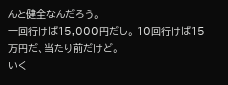んと健全なんだろう。
一回行けば15,000円だし。 10回行けば15万円だ、当たり前だけど。
いく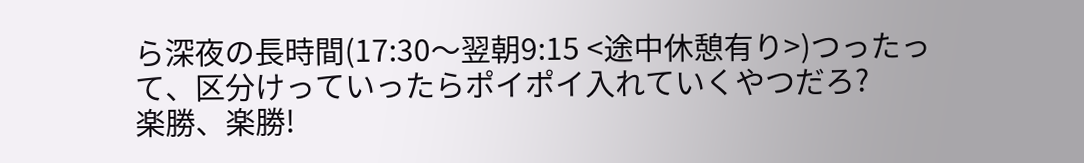ら深夜の長時間(17:30〜翌朝9:15 <途中休憩有り>)つったって、区分けっていったらポイポイ入れていくやつだろ?
楽勝、楽勝!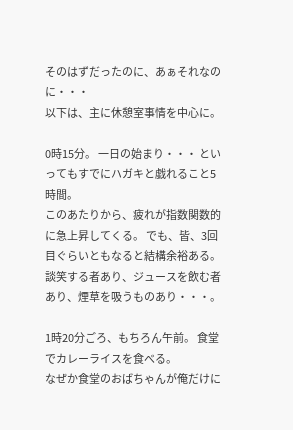そのはずだったのに、あぁそれなのに・・・
以下は、主に休憩室事情を中心に。

0時15分。 一日の始まり・・・ といってもすでにハガキと戯れること5時間。
このあたりから、疲れが指数関数的に急上昇してくる。 でも、皆、3回目ぐらいともなると結構余裕ある。
談笑する者あり、ジュースを飲む者あり、煙草を吸うものあり・・・。

1時20分ごろ、もちろん午前。 食堂でカレーライスを食べる。
なぜか食堂のおばちゃんが俺だけに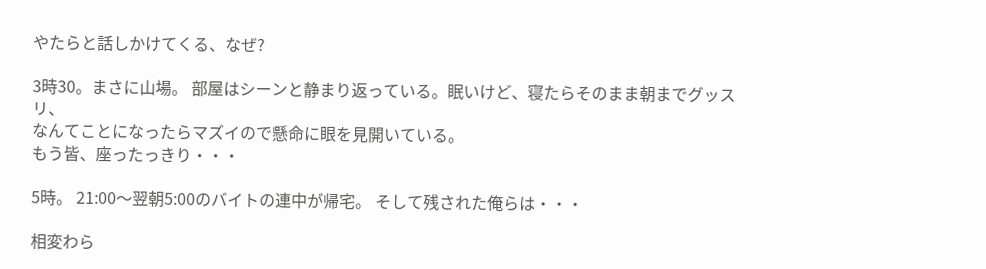やたらと話しかけてくる、なぜ?

3時30。まさに山場。 部屋はシーンと静まり返っている。眠いけど、寝たらそのまま朝までグッスリ、
なんてことになったらマズイので懸命に眼を見開いている。
もう皆、座ったっきり・・・

5時。 21:00〜翌朝5:00のバイトの連中が帰宅。 そして残された俺らは・・・

相変わら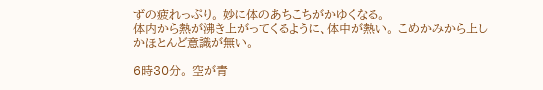ずの疲れっぷり。 妙に体のあちこちがかゆくなる。
体内から熱が沸き上がってくるように、体中が熱い。 こめかみから上しかほとんど意識が無い。

6時30分。 空が青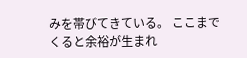みを帯びてきている。 ここまでくると余裕が生まれ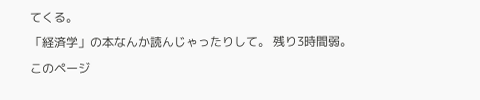てくる。
「経済学」の本なんか読んじゃったりして。 残り3時間弱。
このページ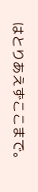はとりあえずここまで。